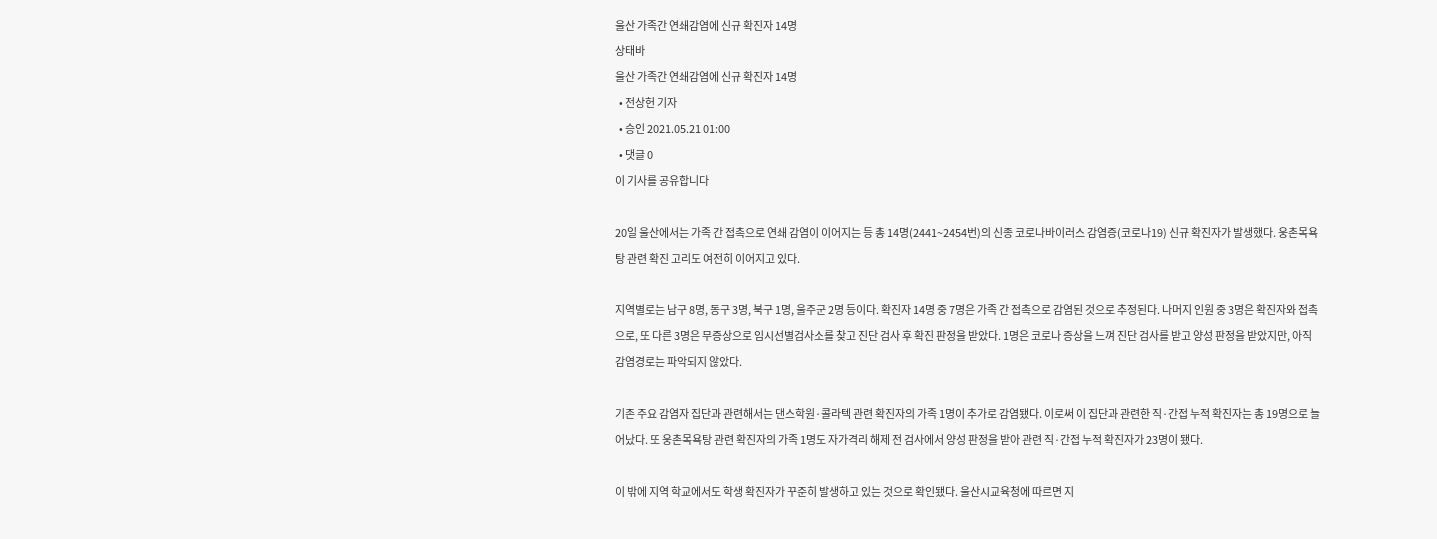울산 가족간 연쇄감염에 신규 확진자 14명
상태바
울산 가족간 연쇄감염에 신규 확진자 14명
  • 전상헌 기자
  • 승인 2021.05.21 01:00
  • 댓글 0
이 기사를 공유합니다

20일 울산에서는 가족 간 접촉으로 연쇄 감염이 이어지는 등 총 14명(2441~2454번)의 신종 코로나바이러스 감염증(코로나19) 신규 확진자가 발생했다. 웅촌목욕탕 관련 확진 고리도 여전히 이어지고 있다.

지역별로는 남구 8명, 동구 3명, 북구 1명, 울주군 2명 등이다. 확진자 14명 중 7명은 가족 간 접촉으로 감염된 것으로 추정된다. 나머지 인원 중 3명은 확진자와 접촉으로, 또 다른 3명은 무증상으로 임시선별검사소를 찾고 진단 검사 후 확진 판정을 받았다. 1명은 코로나 증상을 느껴 진단 검사를 받고 양성 판정을 받았지만, 아직 감염경로는 파악되지 않았다.

기존 주요 감염자 집단과 관련해서는 댄스학원·콜라텍 관련 확진자의 가족 1명이 추가로 감염됐다. 이로써 이 집단과 관련한 직·간접 누적 확진자는 총 19명으로 늘어났다. 또 웅촌목욕탕 관련 확진자의 가족 1명도 자가격리 해제 전 검사에서 양성 판정을 받아 관련 직·간접 누적 확진자가 23명이 됐다.

이 밖에 지역 학교에서도 학생 확진자가 꾸준히 발생하고 있는 것으로 확인됐다. 울산시교육청에 따르면 지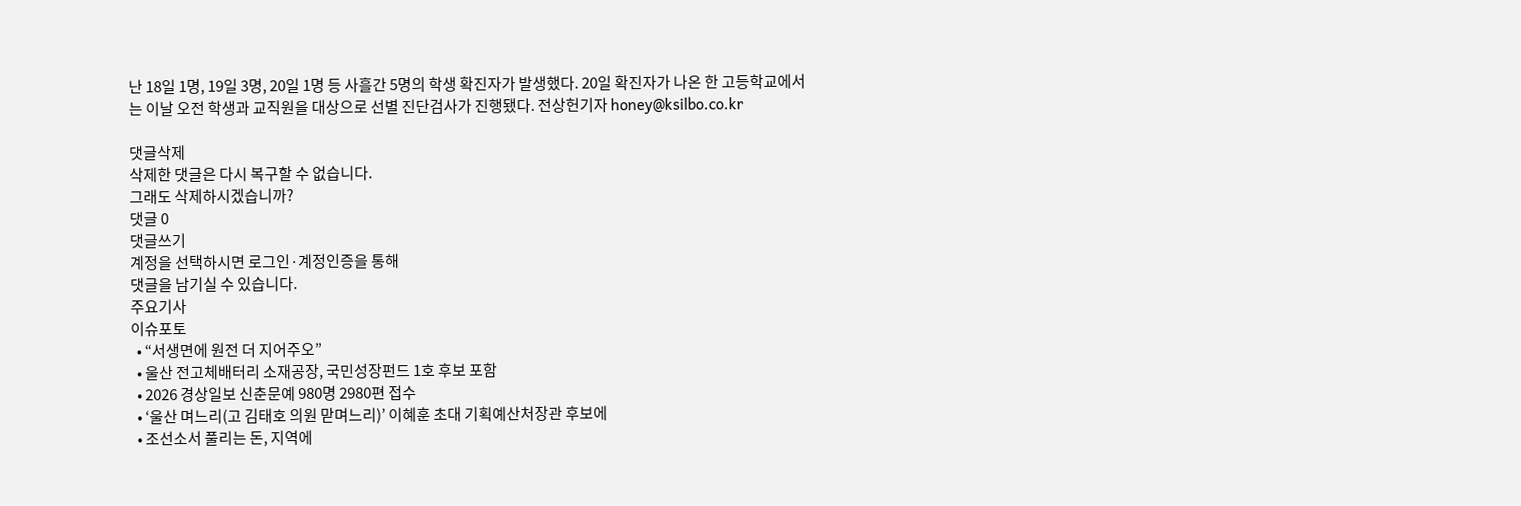난 18일 1명, 19일 3명, 20일 1명 등 사흘간 5명의 학생 확진자가 발생했다. 20일 확진자가 나온 한 고등학교에서는 이날 오전 학생과 교직원을 대상으로 선별 진단검사가 진행됐다. 전상헌기자 honey@ksilbo.co.kr

댓글삭제
삭제한 댓글은 다시 복구할 수 없습니다.
그래도 삭제하시겠습니까?
댓글 0
댓글쓰기
계정을 선택하시면 로그인·계정인증을 통해
댓글을 남기실 수 있습니다.
주요기사
이슈포토
  • “서생면에 원전 더 지어주오”
  • 울산 전고체배터리 소재공장, 국민성장펀드 1호 후보 포함
  • 2026 경상일보 신춘문예 980명 2980편 접수
  • ‘울산 며느리(고 김태호 의원 맏며느리)’ 이혜훈 초대 기획예산처장관 후보에
  • 조선소서 풀리는 돈, 지역에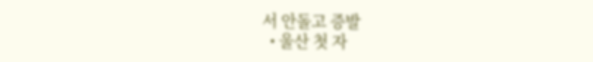서 안돌고 증발
  • 울산 첫 자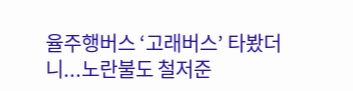율주행버스 ‘고래버스’ 타봤더니...노란불도 철저준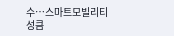수…스마트모빌리티 성큼